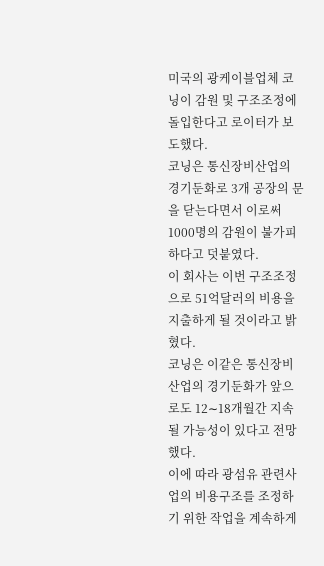미국의 광케이블업체 코닝이 감원 및 구조조정에 돌입한다고 로이터가 보도했다.
코닝은 통신장비산업의 경기둔화로 3개 공장의 문을 닫는다면서 이로써 1000명의 감원이 불가피하다고 덧붙였다.
이 회사는 이번 구조조정으로 51억달러의 비용을 지출하게 될 것이라고 밝혔다.
코닝은 이같은 통신장비산업의 경기둔화가 앞으로도 12∼18개월간 지속될 가능성이 있다고 전망했다.
이에 따라 광섬유 관련사업의 비용구조를 조정하기 위한 작업을 계속하게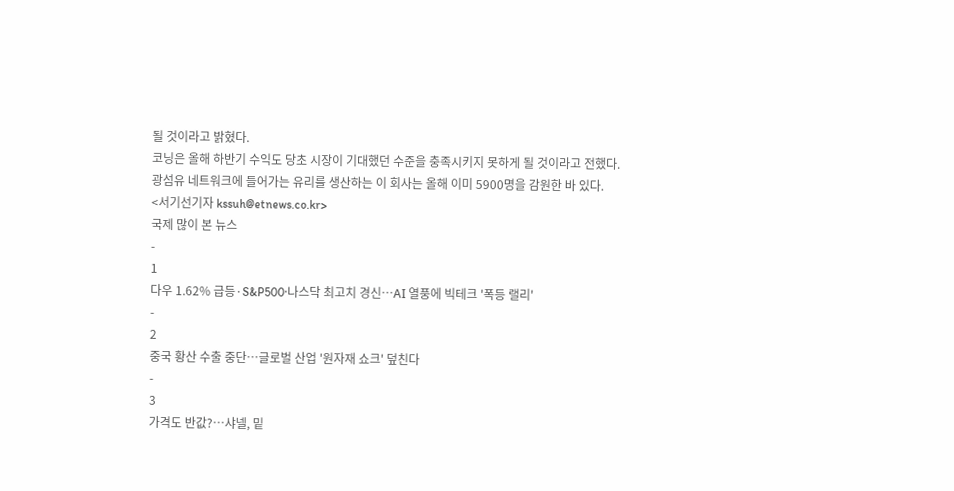될 것이라고 밝혔다.
코닝은 올해 하반기 수익도 당초 시장이 기대했던 수준을 충족시키지 못하게 될 것이라고 전했다.
광섬유 네트워크에 들어가는 유리를 생산하는 이 회사는 올해 이미 5900명을 감원한 바 있다.
<서기선기자 kssuh@etnews.co.kr>
국제 많이 본 뉴스
-
1
다우 1.62% 급등·S&P500·나스닥 최고치 경신…AI 열풍에 빅테크 '폭등 랠리'
-
2
중국 황산 수출 중단…글로벌 산업 '원자재 쇼크' 덮친다
-
3
가격도 반값?…샤넬, 밑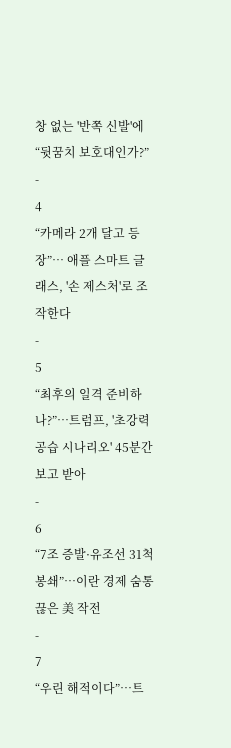창 없는 '반쪽 신발'에 “뒷꿈치 보호대인가?”
-
4
“카메라 2개 달고 등장”… 애플 스마트 글래스, '손 제스처'로 조작한다
-
5
“최후의 일격 준비하나?”…트럼프, '초강력 공습 시나리오' 45분간 보고 받아
-
6
“7조 증발·유조선 31척 봉쇄”…이란 경제 숨통 끊은 美 작전
-
7
“우린 해적이다”…트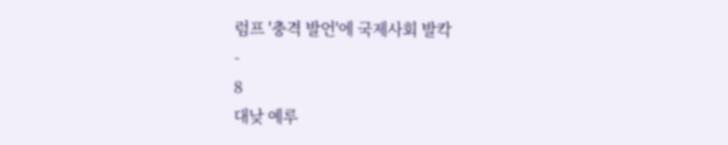럼프 '충격 발언'에 국제사회 발칵
-
8
대낮 예루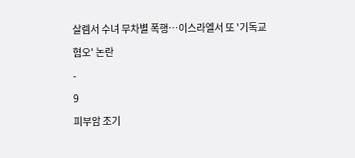살렘서 수녀 무차별 폭행…이스라엘서 또 '기독교 혐오' 논란
-
9
피부암 조기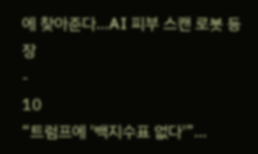에 찾아준다…AI 피부 스캔 로봇 등장
-
10
“트럼프에 '백지수표 없다'”…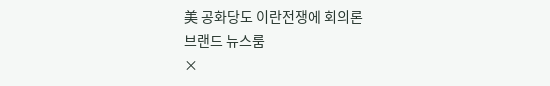美 공화당도 이란전쟁에 회의론
브랜드 뉴스룸
×